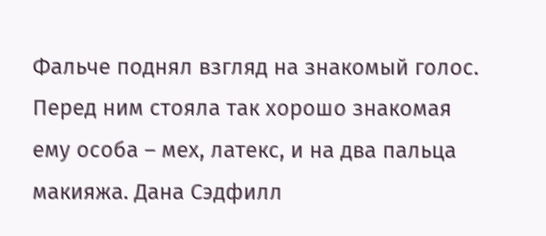Фальче поднял взгляд на знакомый голос. Перед ним стояла так хорошо знакомая ему особа – мех, латекс, и на два пальца макияжа. Дана Сэдфилл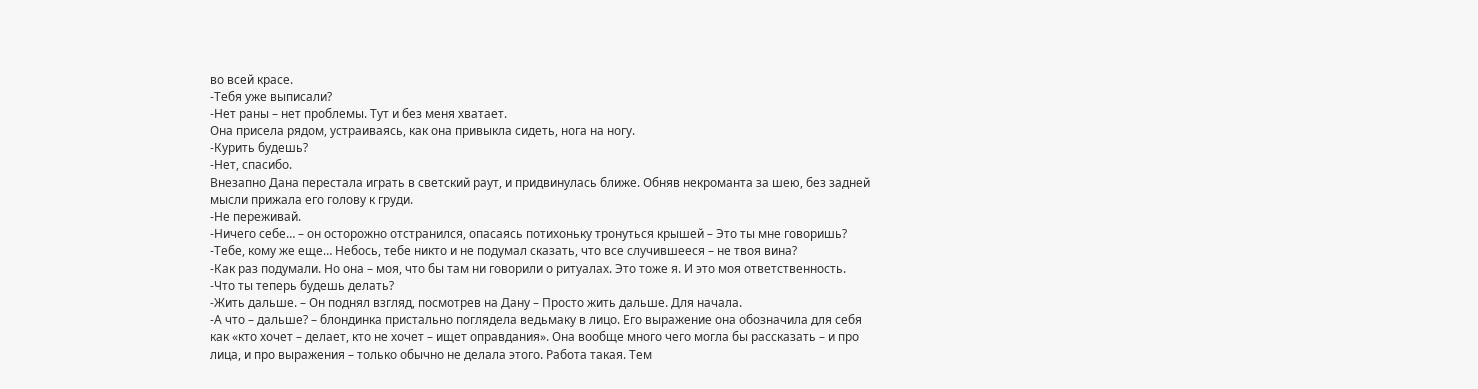во всей красе.
-Тебя уже выписали?
-Нет раны – нет проблемы. Тут и без меня хватает.
Она присела рядом, устраиваясь, как она привыкла сидеть, нога на ногу.
-Курить будешь?
-Нет, спасибо.
Внезапно Дана перестала играть в светский раут, и придвинулась ближе. Обняв некроманта за шею, без задней мысли прижала его голову к груди.
-Не переживай.
-Ничего себе… – он осторожно отстранился, опасаясь потихоньку тронуться крышей – Это ты мне говоришь?
-Тебе, кому же еще… Небось, тебе никто и не подумал сказать, что все случившееся – не твоя вина?
-Как раз подумали. Но она – моя, что бы там ни говорили о ритуалах. Это тоже я. И это моя ответственность.
-Что ты теперь будешь делать?
-Жить дальше. – Он поднял взгляд, посмотрев на Дану – Просто жить дальше. Для начала.
-А что – дальше? – блондинка пристально поглядела ведьмаку в лицо. Его выражение она обозначила для себя как «кто хочет – делает, кто не хочет – ищет оправдания». Она вообще много чего могла бы рассказать – и про лица, и про выражения – только обычно не делала этого. Работа такая. Тем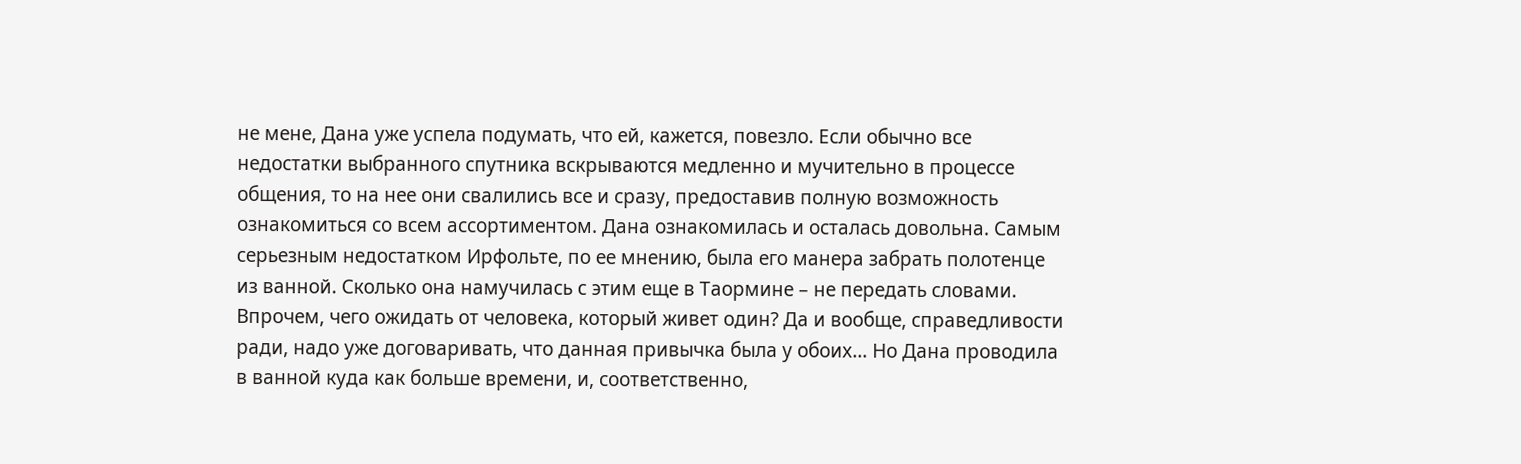не мене, Дана уже успела подумать, что ей, кажется, повезло. Если обычно все недостатки выбранного спутника вскрываются медленно и мучительно в процессе общения, то на нее они свалились все и сразу, предоставив полную возможность ознакомиться со всем ассортиментом. Дана ознакомилась и осталась довольна. Самым серьезным недостатком Ирфольте, по ее мнению, была его манера забрать полотенце из ванной. Сколько она намучилась с этим еще в Таормине – не передать словами. Впрочем, чего ожидать от человека, который живет один? Да и вообще, справедливости ради, надо уже договаривать, что данная привычка была у обоих… Но Дана проводила в ванной куда как больше времени, и, соответственно,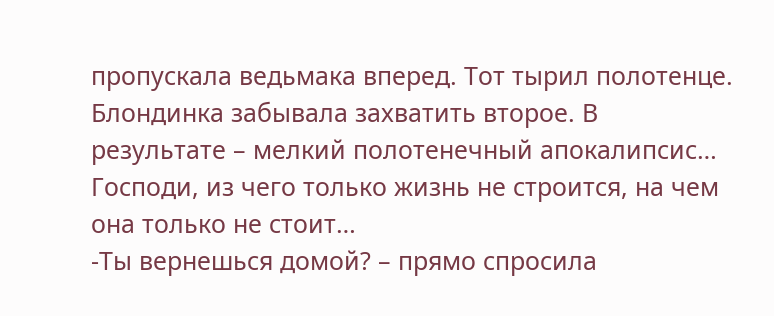пропускала ведьмака вперед. Тот тырил полотенце. Блондинка забывала захватить второе. В результате – мелкий полотенечный апокалипсис… Господи, из чего только жизнь не строится, на чем она только не стоит…
-Ты вернешься домой? – прямо спросила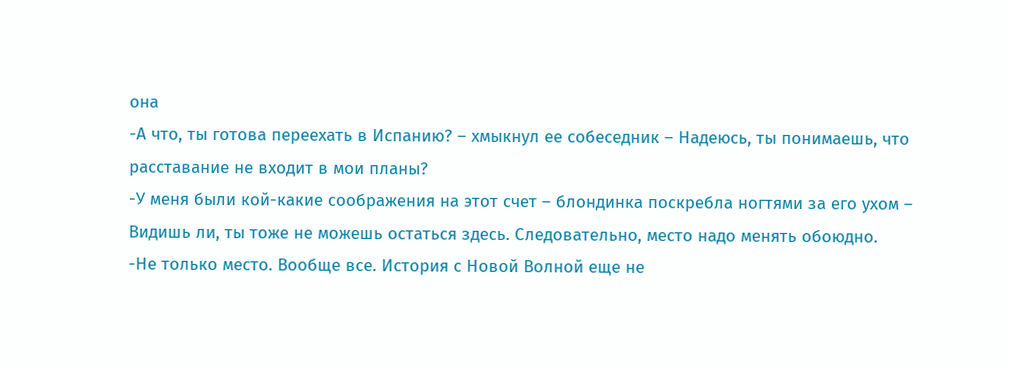она
-А что, ты готова переехать в Испанию? – хмыкнул ее собеседник – Надеюсь, ты понимаешь, что расставание не входит в мои планы?
-У меня были кой-какие соображения на этот счет – блондинка поскребла ногтями за его ухом – Видишь ли, ты тоже не можешь остаться здесь. Следовательно, место надо менять обоюдно.
-Не только место. Вообще все. История с Новой Волной еще не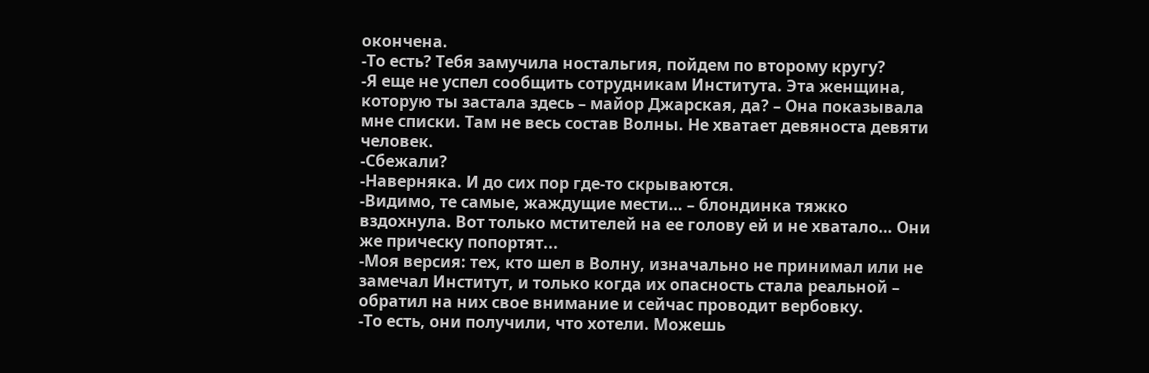окончена.
-То есть? Тебя замучила ностальгия, пойдем по второму кругу?
-Я еще не успел сообщить сотрудникам Института. Эта женщина, которую ты застала здесь – майор Джарская, да? – Она показывала мне списки. Там не весь состав Волны. Не хватает девяноста девяти человек.
-Сбежали?
-Наверняка. И до сих пор где-то скрываются.
-Видимо, те самые, жаждущие мести… – блондинка тяжко вздохнула. Вот только мстителей на ее голову ей и не хватало… Они же прическу попортят...
-Моя версия: тех, кто шел в Волну, изначально не принимал или не замечал Институт, и только когда их опасность стала реальной – обратил на них свое внимание и сейчас проводит вербовку.
-То есть, они получили, что хотели. Можешь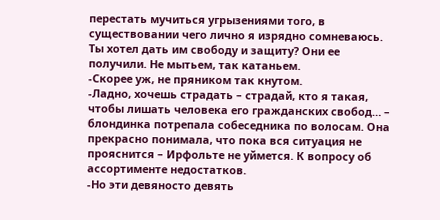перестать мучиться угрызениями того, в существовании чего лично я изрядно сомневаюсь. Ты хотел дать им свободу и защиту? Они ее получили. Не мытьем, так катаньем.
-Скорее уж, не пряником так кнутом.
-Ладно, хочешь страдать – страдай, кто я такая, чтобы лишать человека его гражданских свобод… – блондинка потрепала собеседника по волосам. Она прекрасно понимала, что пока вся ситуация не прояснится – Ирфольте не уймется. К вопросу об ассортименте недостатков.
-Но эти девяносто девять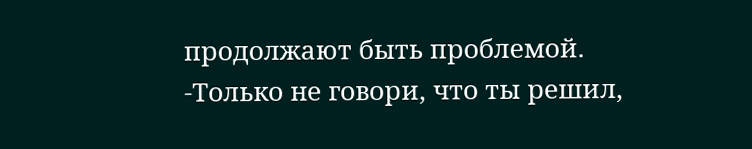продолжают быть проблемой.
-Только не говори, что ты решил,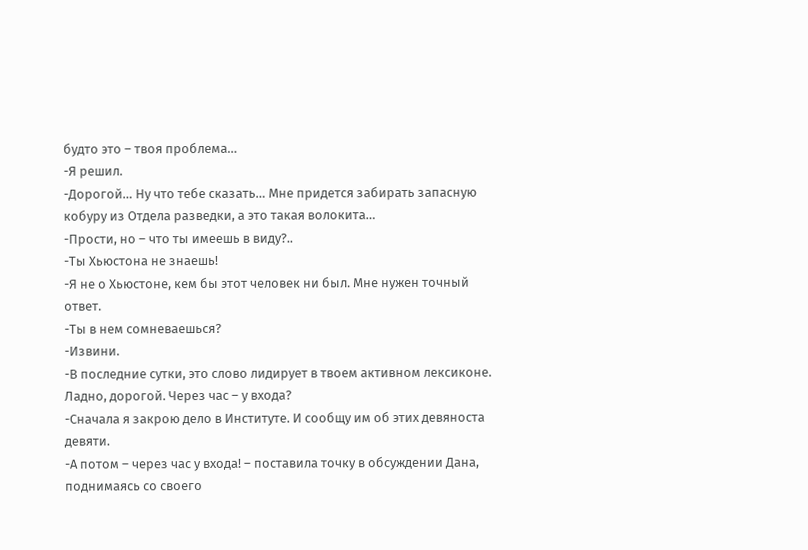будто это – твоя проблема…
-Я решил.
-Дорогой… Ну что тебе сказать… Мне придется забирать запасную кобуру из Отдела разведки, а это такая волокита…
-Прости, но – что ты имеешь в виду?..
-Ты Хьюстона не знаешь!
-Я не о Хьюстоне, кем бы этот человек ни был. Мне нужен точный ответ.
-Ты в нем сомневаешься?
-Извини.
-В последние сутки, это слово лидирует в твоем активном лексиконе. Ладно, дорогой. Через час – у входа?
-Сначала я закрою дело в Институте. И сообщу им об этих девяноста девяти.
-А потом – через час у входа! – поставила точку в обсуждении Дана, поднимаясь со своего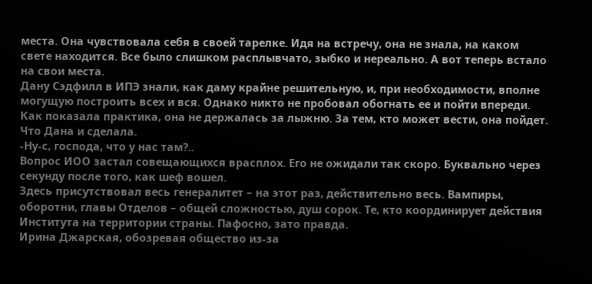места. Она чувствовала себя в своей тарелке. Идя на встречу, она не знала, на каком свете находится. Все было слишком расплывчато, зыбко и нереально. А вот теперь встало на свои места.
Дану Сэдфилл в ИПЭ знали, как даму крайне решительную, и, при необходимости, вполне могущую построить всех и вся. Однако никто не пробовал обогнать ее и пойти впереди. Как показала практика, она не держалась за лыжню. За тем, кто может вести, она пойдет. Что Дана и сделала.
-Ну-с, господа, что у нас там?..
Вопрос ИОО застал совещающихся врасплох. Его не ожидали так скоро. Буквально через секунду после того, как шеф вошел.
Здесь присутствовал весь генералитет – на этот раз, действительно весь. Вампиры, оборотни, главы Отделов – общей сложностью, душ сорок. Те, кто координирует действия Института на территории страны. Пафосно, зато правда.
Ирина Джарская, обозревая общество из-за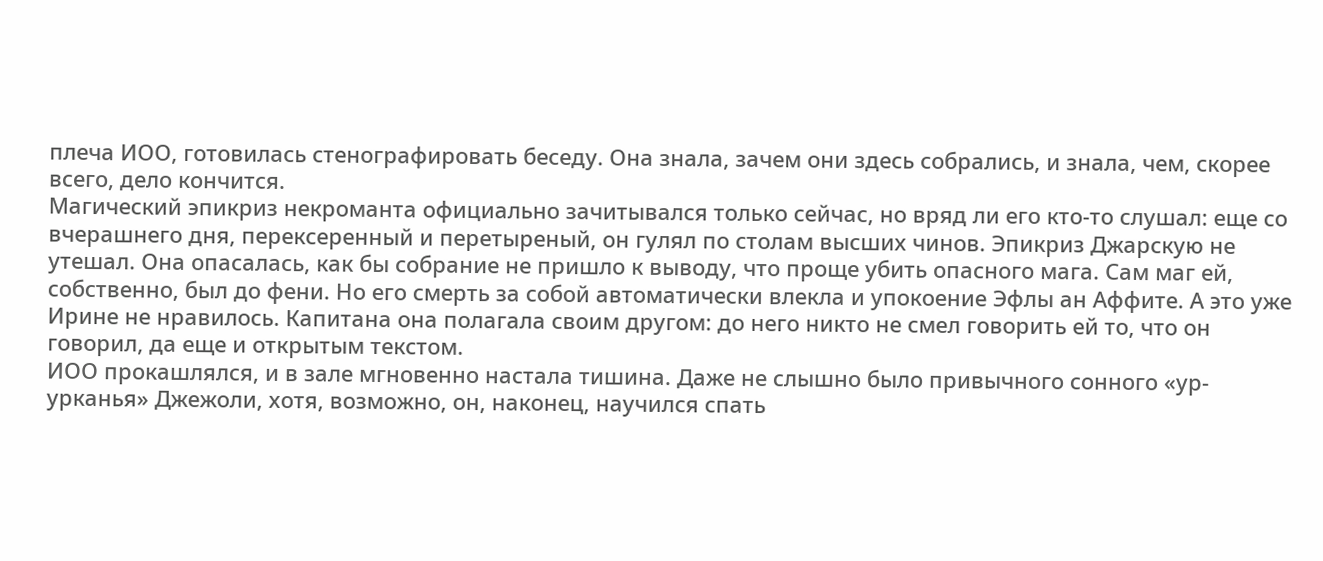плеча ИОО, готовилась стенографировать беседу. Она знала, зачем они здесь собрались, и знала, чем, скорее всего, дело кончится.
Магический эпикриз некроманта официально зачитывался только сейчас, но вряд ли его кто-то слушал: еще со вчерашнего дня, перексеренный и перетыреный, он гулял по столам высших чинов. Эпикриз Джарскую не утешал. Она опасалась, как бы собрание не пришло к выводу, что проще убить опасного мага. Сам маг ей, собственно, был до фени. Но его смерть за собой автоматически влекла и упокоение Эфлы ан Аффите. А это уже Ирине не нравилось. Капитана она полагала своим другом: до него никто не смел говорить ей то, что он говорил, да еще и открытым текстом.
ИОО прокашлялся, и в зале мгновенно настала тишина. Даже не слышно было привычного сонного «ур-урканья» Джежоли, хотя, возможно, он, наконец, научился спать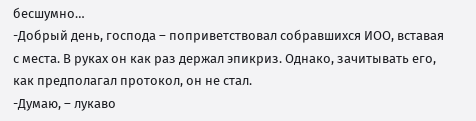бесшумно…
-Добрый день, господа – поприветствовал собравшихся ИОО, вставая с места. В руках он как раз держал эпикриз. Однако, зачитывать его, как предполагал протокол, он не стал.
-Думаю, – лукаво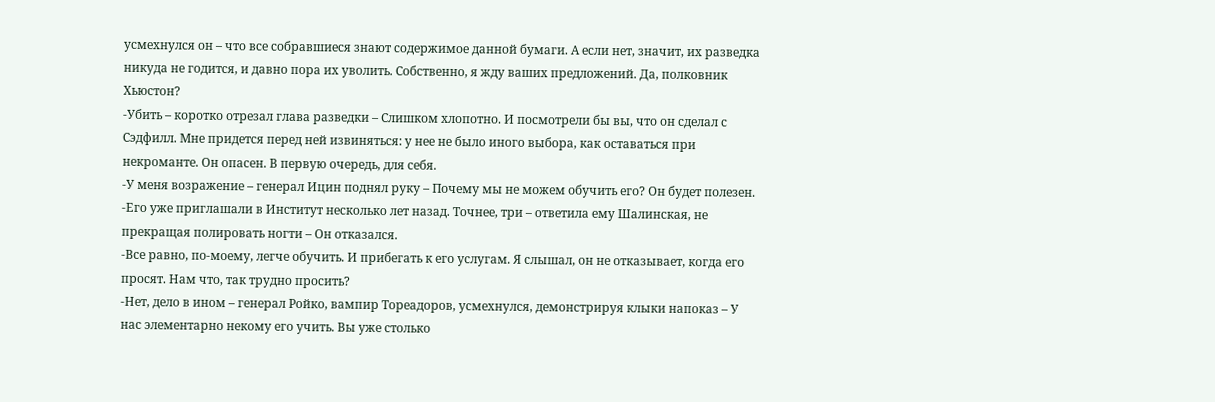усмехнулся он – что все собравшиеся знают содержимое данной бумаги. А если нет, значит, их разведка никуда не годится, и давно пора их уволить. Собственно, я жду ваших предложений. Да, полковник Хьюстон?
-Убить – коротко отрезал глава разведки – Слишком хлопотно. И посмотрели бы вы, что он сделал с Сэдфилл. Мне придется перед ней извиняться: у нее не было иного выбора, как оставаться при некроманте. Он опасен. В первую очередь, для себя.
-У меня возражение – генерал Ицин поднял руку – Почему мы не можем обучить его? Он будет полезен.
-Его уже приглашали в Институт несколько лет назад. Точнее, три – ответила ему Шалинская, не прекращая полировать ногти – Он отказался.
-Все равно, по-моему, легче обучить. И прибегать к его услугам. Я слышал, он не отказывает, когда его просят. Нам что, так трудно просить?
-Нет, дело в ином – генерал Ройко, вампир Тореадоров, усмехнулся, демонстрируя клыки напоказ – У нас элементарно некому его учить. Вы уже столько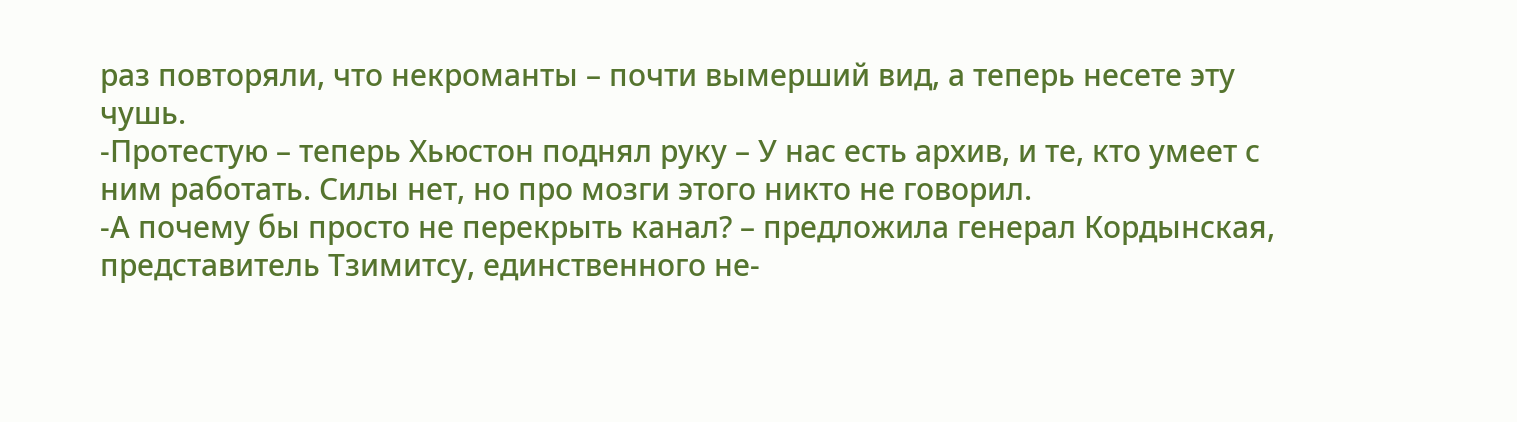раз повторяли, что некроманты – почти вымерший вид, а теперь несете эту чушь.
-Протестую – теперь Хьюстон поднял руку – У нас есть архив, и те, кто умеет с ним работать. Силы нет, но про мозги этого никто не говорил.
-А почему бы просто не перекрыть канал? – предложила генерал Кордынская, представитель Тзимитсу, единственного не-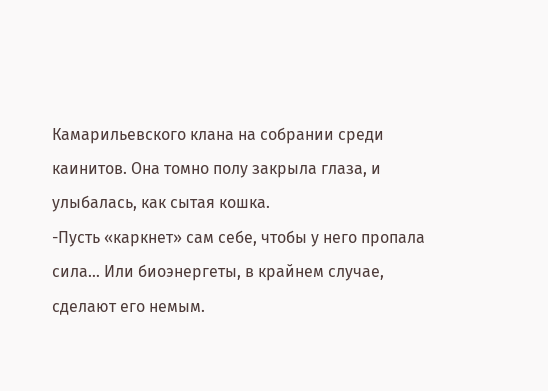Камарильевского клана на собрании среди каинитов. Она томно полу закрыла глаза, и улыбалась, как сытая кошка.
-Пусть «каркнет» сам себе, чтобы у него пропала сила… Или биоэнергеты, в крайнем случае, сделают его немым.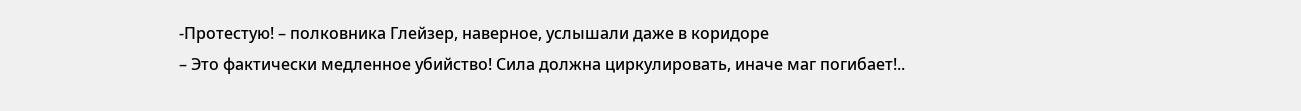-Протестую! – полковника Глейзер, наверное, услышали даже в коридоре
– Это фактически медленное убийство! Сила должна циркулировать, иначе маг погибает!..